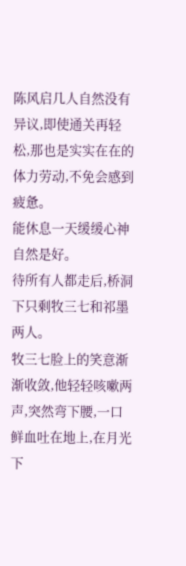陈风启几人自然没有异议,即使通关再轻松,那也是实实在在的体力劳动,不免会感到疲惫。
能休息一天缓缓心神自然是好。
待所有人都走后,桥洞下只剩牧三七和祁墨两人。
牧三七脸上的笑意渐渐收敛,他轻轻咳嗽两声,突然弯下腰,一口鲜血吐在地上,在月光下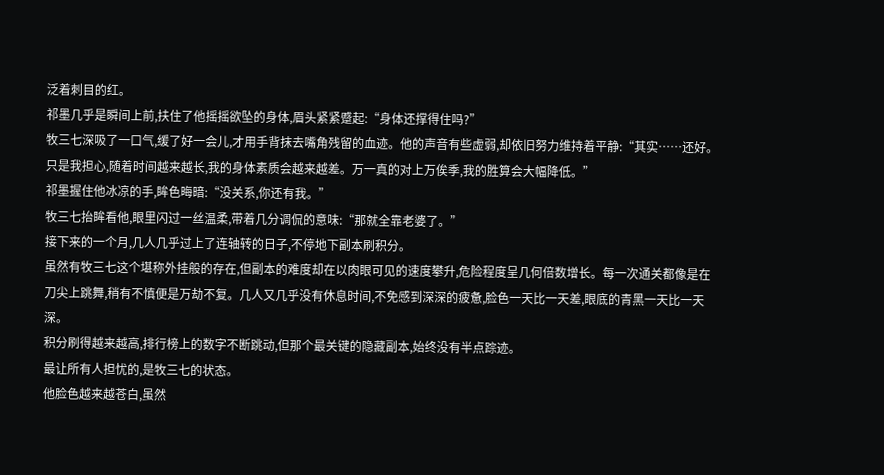泛着刺目的红。
祁墨几乎是瞬间上前,扶住了他摇摇欲坠的身体,眉头紧紧蹙起:“身体还撑得住吗?”
牧三七深吸了一口气,缓了好一会儿,才用手背抹去嘴角残留的血迹。他的声音有些虚弱,却依旧努力维持着平静:“其实……还好。只是我担心,随着时间越来越长,我的身体素质会越来越差。万一真的对上万俟季,我的胜算会大幅降低。”
祁墨握住他冰凉的手,眸色晦暗:“没关系,你还有我。”
牧三七抬眸看他,眼里闪过一丝温柔,带着几分调侃的意味:“那就全靠老婆了。”
接下来的一个月,几人几乎过上了连轴转的日子,不停地下副本刷积分。
虽然有牧三七这个堪称外挂般的存在,但副本的难度却在以肉眼可见的速度攀升,危险程度呈几何倍数增长。每一次通关都像是在刀尖上跳舞,稍有不慎便是万劫不复。几人又几乎没有休息时间,不免感到深深的疲惫,脸色一天比一天差,眼底的青黑一天比一天深。
积分刷得越来越高,排行榜上的数字不断跳动,但那个最关键的隐藏副本,始终没有半点踪迹。
最让所有人担忧的,是牧三七的状态。
他脸色越来越苍白,虽然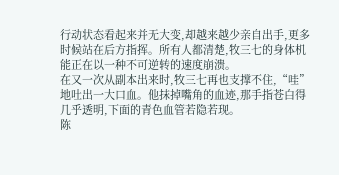行动状态看起来并无大变,却越来越少亲自出手,更多时候站在后方指挥。所有人都清楚,牧三七的身体机能正在以一种不可逆转的速度崩溃。
在又一次从副本出来时,牧三七再也支撑不住,“哇”地吐出一大口血。他抹掉嘴角的血迹,那手指苍白得几乎透明,下面的青色血管若隐若现。
陈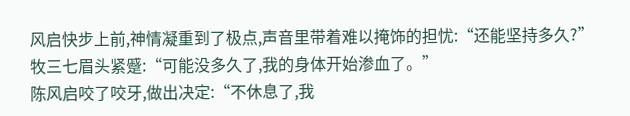风启快步上前,神情凝重到了极点,声音里带着难以掩饰的担忧:“还能坚持多久?”
牧三七眉头紧蹙:“可能没多久了,我的身体开始渗血了。”
陈风启咬了咬牙,做出决定:“不休息了,我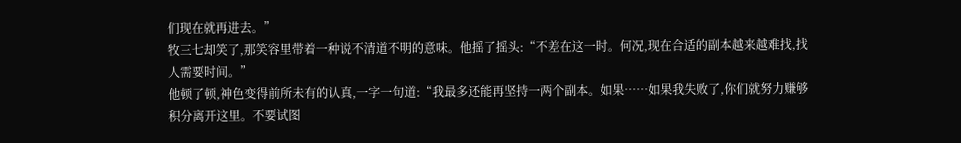们现在就再进去。”
牧三七却笑了,那笑容里带着一种说不清道不明的意味。他摇了摇头:“不差在这一时。何况,现在合适的副本越来越难找,找人需要时间。”
他顿了顿,神色变得前所未有的认真,一字一句道:“我最多还能再坚持一两个副本。如果……如果我失败了,你们就努力赚够积分离开这里。不要试图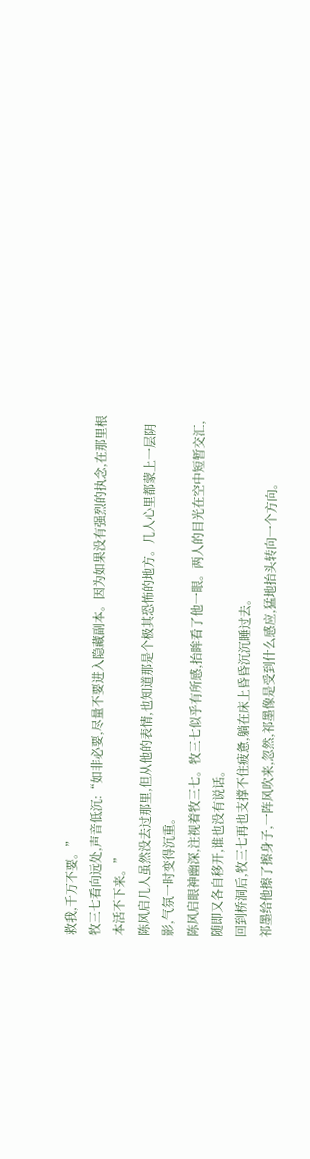救我,千万不要。”
牧三七看向远处,声音低沉:“如非必要,尽量不要进入隐藏副本。因为如果没有强烈的执念,在那里根本活不下来。”
陈风启几人虽然没去过那里,但从他的表情,也知道那是个极其恐怖的地方。几人心里都蒙上一层阴影,气氛一时变得沉重。
陈风启眼神幽深,注视着牧三七。牧三七似乎有所感,抬眸看了他一眼。两人的目光在空中短暂交汇,随即又各自移开,谁也没有说话。
回到桥洞后,牧三七再也支撑不住疲惫,躺在床上昏昏沉沉睡过去。
祁墨给他擦了擦身子,一阵风吹来,忽然,祁墨像是受到什么感应,猛地抬头转向一个方向。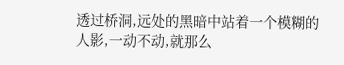透过桥洞,远处的黑暗中站着一个模糊的人影,一动不动,就那么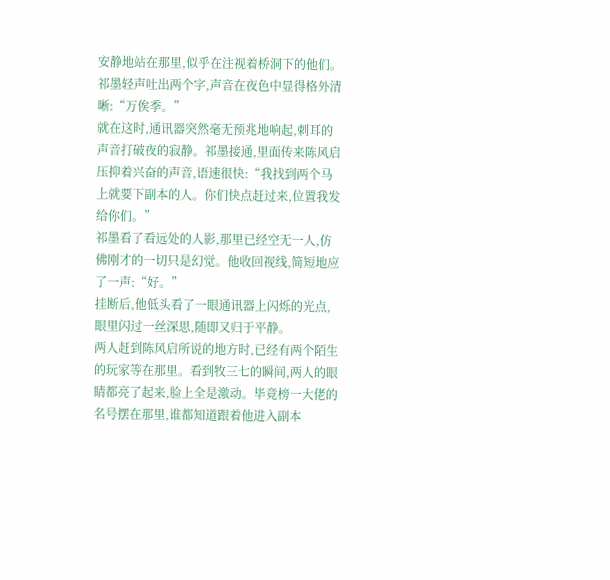安静地站在那里,似乎在注视着桥洞下的他们。
祁墨轻声吐出两个字,声音在夜色中显得格外清晰:“万俟季。”
就在这时,通讯器突然毫无预兆地响起,刺耳的声音打破夜的寂静。祁墨接通,里面传来陈风启压抑着兴奋的声音,语速很快:“我找到两个马上就要下副本的人。你们快点赶过来,位置我发给你们。”
祁墨看了看远处的人影,那里已经空无一人,仿佛刚才的一切只是幻觉。他收回视线,简短地应了一声:“好。”
挂断后,他低头看了一眼通讯器上闪烁的光点,眼里闪过一丝深思,随即又归于平静。
两人赶到陈风启所说的地方时,已经有两个陌生的玩家等在那里。看到牧三七的瞬间,两人的眼睛都亮了起来,脸上全是激动。毕竟榜一大佬的名号摆在那里,谁都知道跟着他进入副本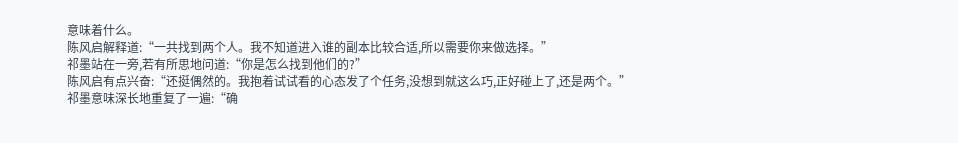意味着什么。
陈风启解释道:“一共找到两个人。我不知道进入谁的副本比较合适,所以需要你来做选择。”
祁墨站在一旁,若有所思地问道:“你是怎么找到他们的?”
陈风启有点兴奋:“还挺偶然的。我抱着试试看的心态发了个任务,没想到就这么巧,正好碰上了,还是两个。”
祁墨意味深长地重复了一遍:“确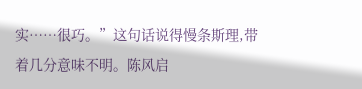实……很巧。”这句话说得慢条斯理,带着几分意味不明。陈风启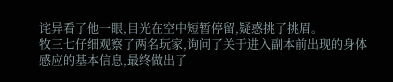诧异看了他一眼,目光在空中短暂停留,疑惑挑了挑眉。
牧三七仔细观察了两名玩家,询问了关于进入副本前出现的身体感应的基本信息,最终做出了